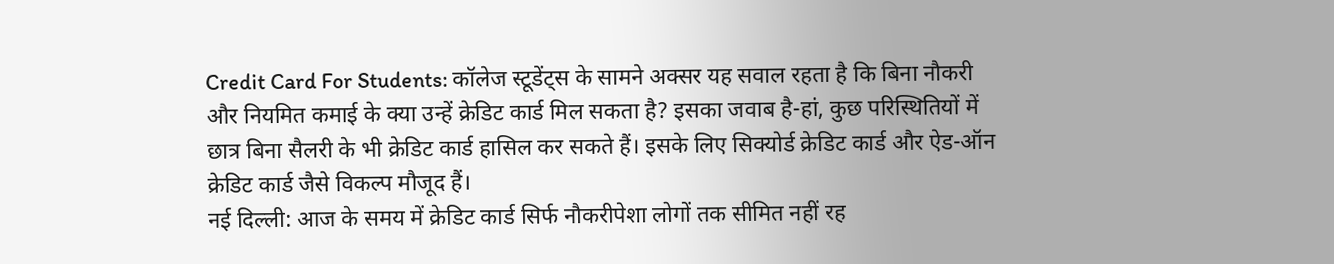Credit Card For Students: कॉलेज स्टूडेंट्स के सामने अक्सर यह सवाल रहता है कि बिना नौकरी और नियमित कमाई के क्या उन्हें क्रेडिट कार्ड मिल सकता है? इसका जवाब है-हां, कुछ परिस्थितियों में छात्र बिना सैलरी के भी क्रेडिट कार्ड हासिल कर सकते हैं। इसके लिए सिक्योर्ड क्रेडिट कार्ड और ऐड-ऑन क्रेडिट कार्ड जैसे विकल्प मौजूद हैं।
नई दिल्ली: आज के समय में क्रेडिट कार्ड सिर्फ नौकरीपेशा लोगों तक सीमित नहीं रह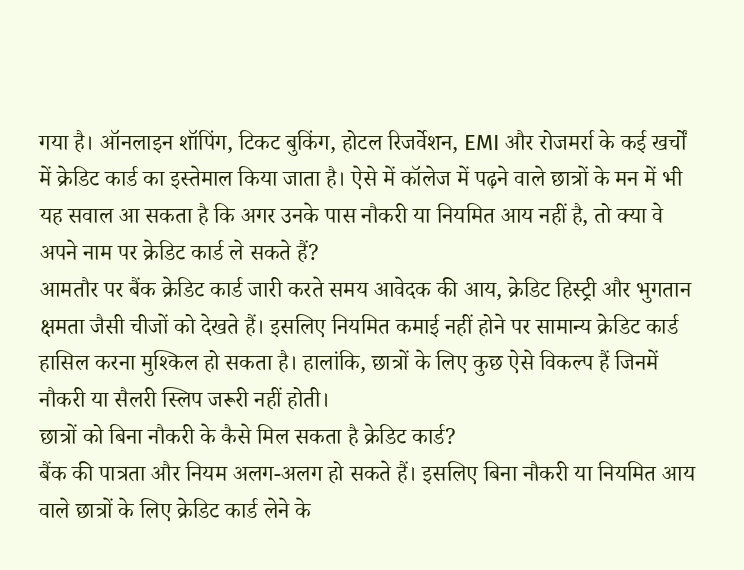गया है। ऑनलाइन शॉपिंग, टिकट बुकिंग, होटल रिजर्वेशन, EMI और रोजमर्रा के कई खर्चों में क्रेडिट कार्ड का इस्तेमाल किया जाता है। ऐसे में कॉलेज में पढ़ने वाले छात्रों के मन में भी यह सवाल आ सकता है कि अगर उनके पास नौकरी या नियमित आय नहीं है, तो क्या वे अपने नाम पर क्रेडिट कार्ड ले सकते हैं?
आमतौर पर बैंक क्रेडिट कार्ड जारी करते समय आवेदक की आय, क्रेडिट हिस्ट्री और भुगतान क्षमता जैसी चीजों को देखते हैं। इसलिए नियमित कमाई नहीं होने पर सामान्य क्रेडिट कार्ड हासिल करना मुश्किल हो सकता है। हालांकि, छात्रों के लिए कुछ ऐसे विकल्प हैं जिनमें नौकरी या सैलरी स्लिप जरूरी नहीं होती।
छात्रों को बिना नौकरी के कैसे मिल सकता है क्रेडिट कार्ड?
बैंक की पात्रता और नियम अलग-अलग हो सकते हैं। इसलिए बिना नौकरी या नियमित आय वाले छात्रों के लिए क्रेडिट कार्ड लेने के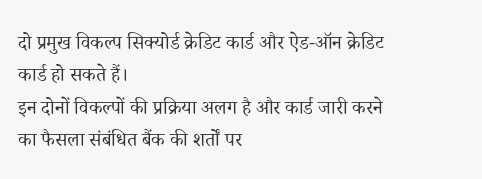दो प्रमुख विकल्प सिक्योर्ड क्रेडिट कार्ड और ऐड-ऑन क्रेडिट कार्ड हो सकते हैं।
इन दोनों विकल्पों की प्रक्रिया अलग है और कार्ड जारी करने का फैसला संबंधित बैंक की शर्तों पर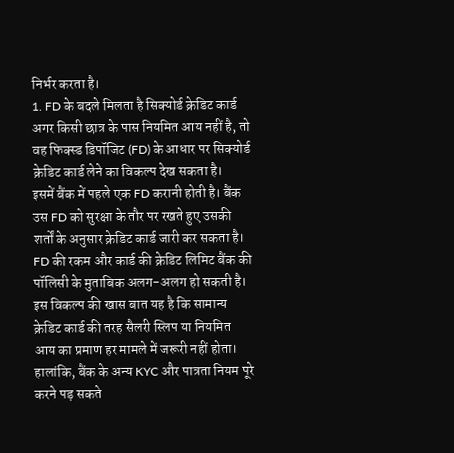निर्भर करता है।
1. FD के बदले मिलता है सिक्योर्ड क्रेडिट कार्ड
अगर किसी छात्र के पास नियमित आय नहीं है, तो वह फिक्स्ड डिपॉजिट (FD) के आधार पर सिक्योर्ड क्रेडिट कार्ड लेने का विकल्प देख सकता है।
इसमें बैंक में पहले एक FD करानी होती है। बैंक उस FD को सुरक्षा के तौर पर रखते हुए उसकी शर्तों के अनुसार क्रेडिट कार्ड जारी कर सकता है। FD की रकम और कार्ड की क्रेडिट लिमिट बैंक की पॉलिसी के मुताबिक अलग-अलग हो सकती है।
इस विकल्प की खास बात यह है कि सामान्य क्रेडिट कार्ड की तरह सैलरी स्लिप या नियमित आय का प्रमाण हर मामले में जरूरी नहीं होता। हालांकि, बैंक के अन्य KYC और पात्रता नियम पूरे करने पड़ सकते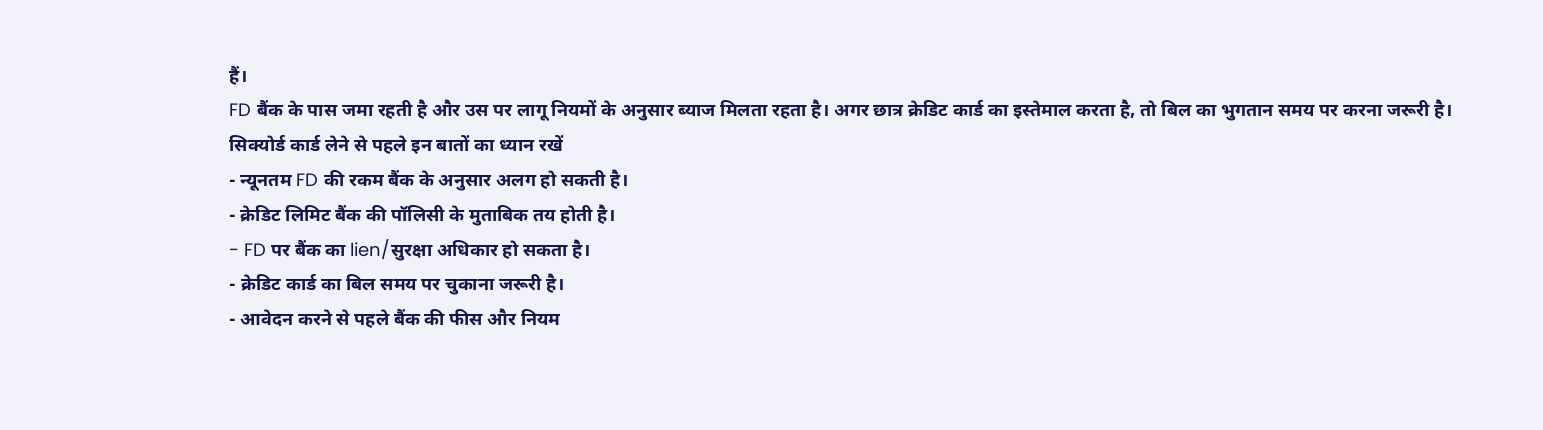हैं।
FD बैंक के पास जमा रहती है और उस पर लागू नियमों के अनुसार ब्याज मिलता रहता है। अगर छात्र क्रेडिट कार्ड का इस्तेमाल करता है, तो बिल का भुगतान समय पर करना जरूरी है।
सिक्योर्ड कार्ड लेने से पहले इन बातों का ध्यान रखें
- न्यूनतम FD की रकम बैंक के अनुसार अलग हो सकती है।
- क्रेडिट लिमिट बैंक की पॉलिसी के मुताबिक तय होती है।
- FD पर बैंक का lien/सुरक्षा अधिकार हो सकता है।
- क्रेडिट कार्ड का बिल समय पर चुकाना जरूरी है।
- आवेदन करने से पहले बैंक की फीस और नियम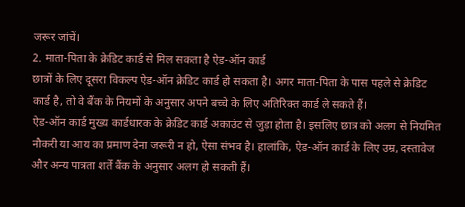जरूर जांचें।
2. माता-पिता के क्रेडिट कार्ड से मिल सकता है ऐड-ऑन कार्ड
छात्रों के लिए दूसरा विकल्प ऐड-ऑन क्रेडिट कार्ड हो सकता है। अगर माता-पिता के पास पहले से क्रेडिट कार्ड है, तो वे बैंक के नियमों के अनुसार अपने बच्चे के लिए अतिरिक्त कार्ड ले सकते हैं।
ऐड-ऑन कार्ड मुख्य कार्डधारक के क्रेडिट कार्ड अकाउंट से जुड़ा होता है। इसलिए छात्र को अलग से नियमित नौकरी या आय का प्रमाण देना जरूरी न हो, ऐसा संभव है। हालांकि, ऐड-ऑन कार्ड के लिए उम्र, दस्तावेज और अन्य पात्रता शर्तें बैंक के अनुसार अलग हो सकती हैं।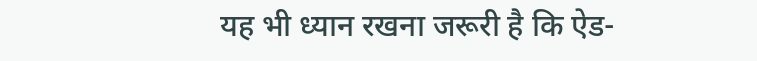यह भी ध्यान रखना जरूरी है कि ऐड-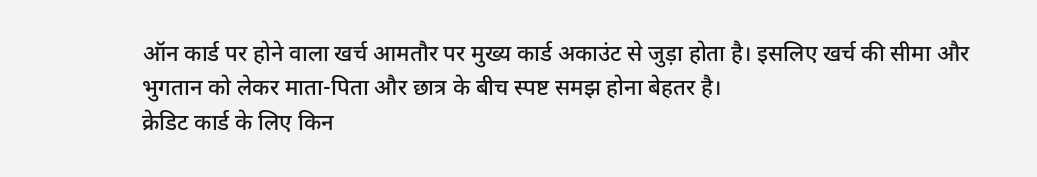ऑन कार्ड पर होने वाला खर्च आमतौर पर मुख्य कार्ड अकाउंट से जुड़ा होता है। इसलिए खर्च की सीमा और भुगतान को लेकर माता-पिता और छात्र के बीच स्पष्ट समझ होना बेहतर है।
क्रेडिट कार्ड के लिए किन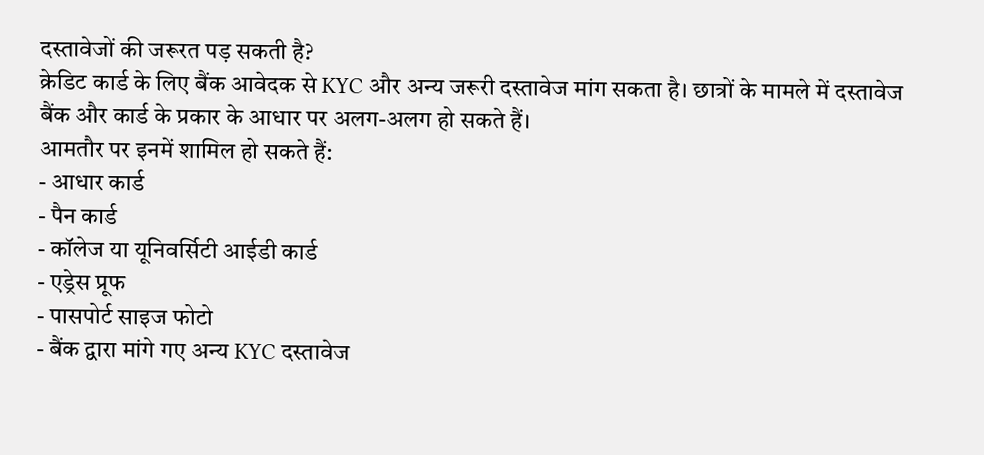दस्तावेजों की जरूरत पड़ सकती है?
क्रेडिट कार्ड के लिए बैंक आवेदक से KYC और अन्य जरूरी दस्तावेज मांग सकता है। छात्रों के मामले में दस्तावेज बैंक और कार्ड के प्रकार के आधार पर अलग-अलग हो सकते हैं।
आमतौर पर इनमें शामिल हो सकते हैं:
- आधार कार्ड
- पैन कार्ड
- कॉलेज या यूनिवर्सिटी आईडी कार्ड
- एड्रेस प्रूफ
- पासपोर्ट साइज फोटो
- बैंक द्वारा मांगे गए अन्य KYC दस्तावेज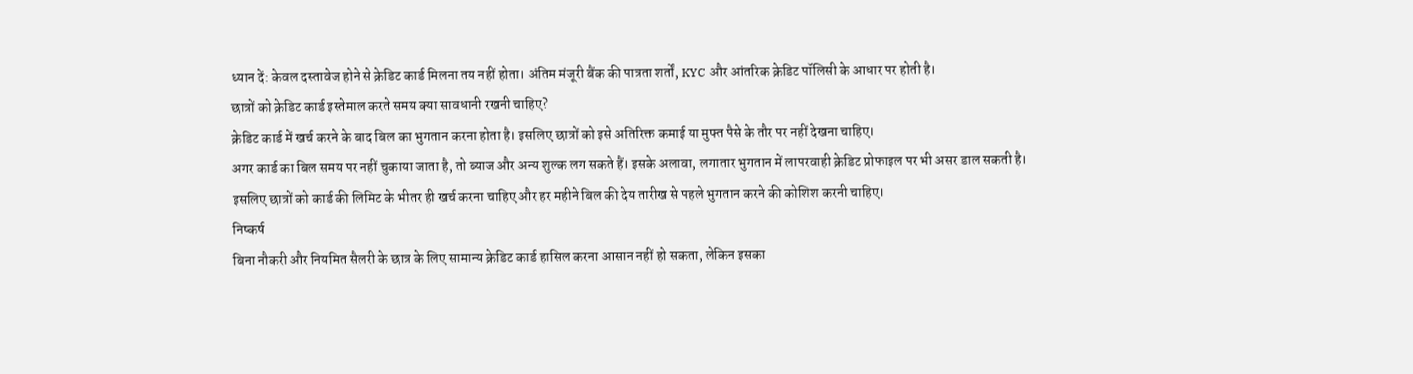ध्यान दें: केवल दस्तावेज होने से क्रेडिट कार्ड मिलना तय नहीं होता। अंतिम मंजूरी बैंक की पात्रता शर्तों, KYC और आंतरिक क्रेडिट पॉलिसी के आधार पर होती है।
छात्रों को क्रेडिट कार्ड इस्तेमाल करते समय क्या सावधानी रखनी चाहिए?
क्रेडिट कार्ड में खर्च करने के बाद बिल का भुगतान करना होता है। इसलिए छात्रों को इसे अतिरिक्त कमाई या मुफ्त पैसे के तौर पर नहीं देखना चाहिए।
अगर कार्ड का बिल समय पर नहीं चुकाया जाता है, तो ब्याज और अन्य शुल्क लग सकते हैं। इसके अलावा, लगातार भुगतान में लापरवाही क्रेडिट प्रोफाइल पर भी असर डाल सकती है।
इसलिए छात्रों को कार्ड की लिमिट के भीतर ही खर्च करना चाहिए और हर महीने बिल की देय तारीख से पहले भुगतान करने की कोशिश करनी चाहिए।
निष्कर्ष
बिना नौकरी और नियमित सैलरी के छात्र के लिए सामान्य क्रेडिट कार्ड हासिल करना आसान नहीं हो सकता, लेकिन इसका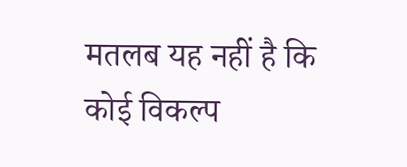मतलब यह नहीं है कि कोई विकल्प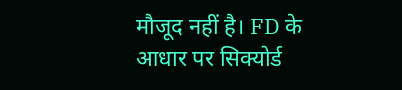मौजूद नहीं है। FD के आधार पर सिक्योर्ड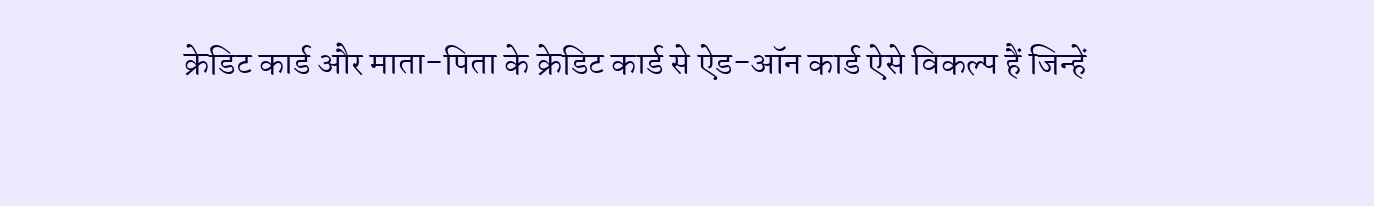क्रेडिट कार्ड और माता-पिता के क्रेडिट कार्ड से ऐड-ऑन कार्ड ऐसे विकल्प हैं जिन्हें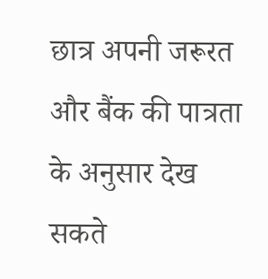छात्र अपनी जरूरत और बैंक की पात्रता के अनुसार देख सकते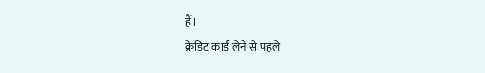हैं।
क्रेडिट कार्ड लेने से पहले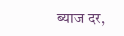ब्याज दर,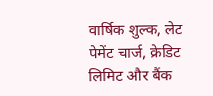वार्षिक शुल्क, लेट पेमेंट चार्ज, क्रेडिट लिमिट और बैंक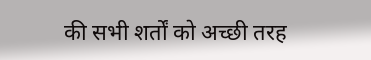की सभी शर्तों को अच्छी तरह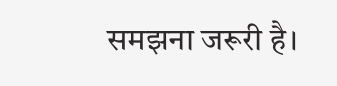समझना जरूरी है।